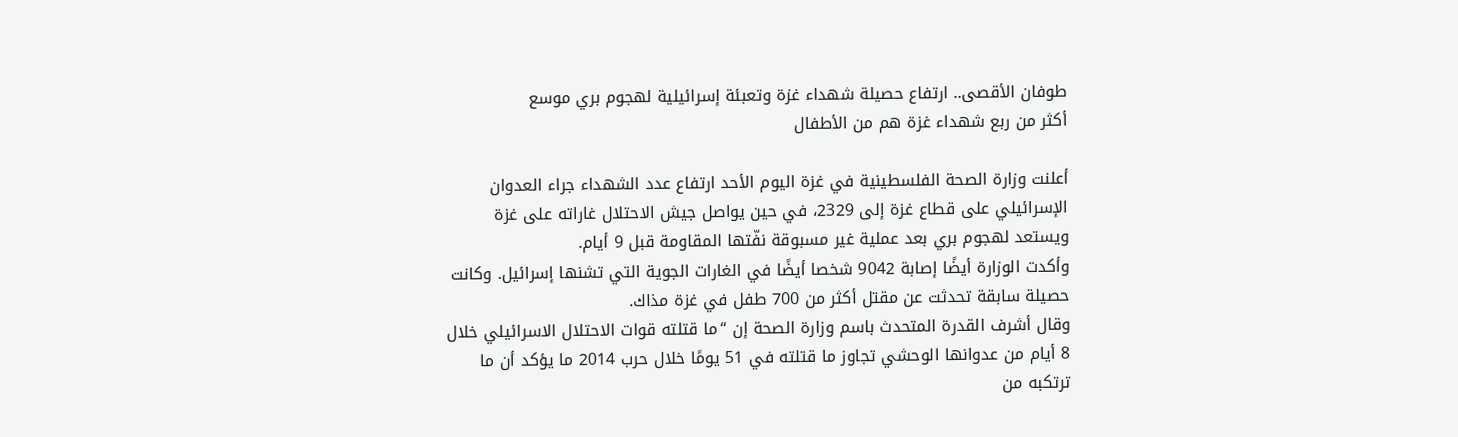طوفان الأقصى.. ارتفاع حصيلة شهداء غزة وتعبئة إسرائيلية لهجوم بري موسع
أكثر من ربع شهداء غزة هم من الأطفال

أعلنت وزارة الصحة الفلسطينية في غزة اليوم الأحد ارتفاع عدد الشهداء جراء العدوان الإسرائيلي على قطاع غزة إلى 2329، في حين يواصل جيش الاحتلال غاراته على غزة ويستعد لهجوم بري بعد عملية غير مسبوقة نفّتها المقاومة قبل 9 أيام.
وأكدت الوزارة أيضًا إصابة 9042 شخصا أيضًا في الغارات الجوية التي تشنها إسرائيل. وكانت حصيلة سابقة تحدثت عن مقتل أكثر من 700 طفل في غزة مذاك.
وقال أشرف القدرة المتحدث باسم وزارة الصحة إن “ما قتلته قوات الاحتلال الاسرائيلي خلال 8 أيام من عدوانها الوحشي تجاوز ما قتلته في 51 يومًا خلال حرب 2014 ما يؤكد أن ما ترتكبه من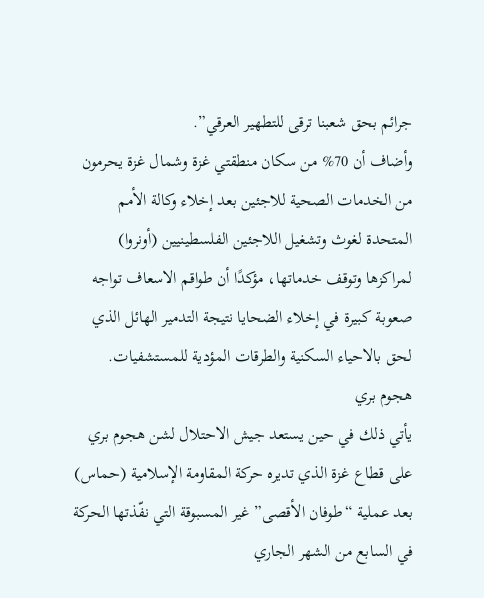جرائم بحق شعبنا ترقى للتطهير العرقي”.
وأضاف أن 70% من سكان منطقتي غزة وشمال غزة يحرمون من الخدمات الصحية للاجئين بعد إخلاء وكالة الأمم المتحدة لغوث وتشغيل اللاجئين الفلسطينيين (أونروا) لمراكزها وتوقف خدماتها، مؤكدًا أن طواقم الاسعاف تواجه صعوبة كبيرة في إخلاء الضحايا نتيجة التدمير الهائل الذي لحق بالاحياء السكنية والطرقات المؤدية للمستشفيات.
هجوم بري
يأتي ذلك في حين يستعد جيش الاحتلال لشن هجوم بري على قطاع غزة الذي تديره حركة المقاومة الإسلامية (حماس) بعد عملية “طوفان الأقصى” غير المسبوقة التي نفّذتها الحركة في السابع من الشهر الجاري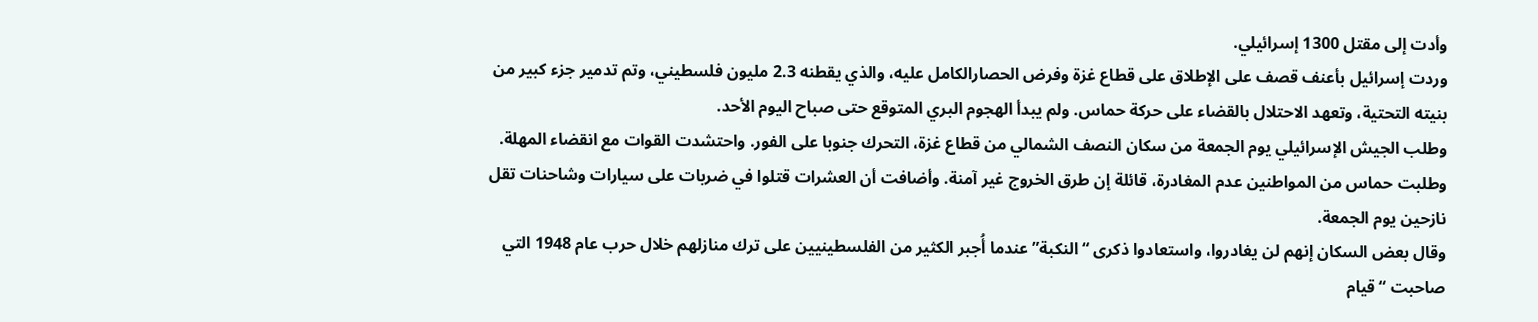وأدت إلى مقتل 1300 إسرائيلي.
وردت إسرائيل بأعنف قصف على الإطلاق على قطاع غزة وفرض الحصارالكامل عليه، والذي يقطنه 2.3 مليون فلسطيني، وتم تدمير جزء كبير من بنيته التحتية، وتعهد الاحتلال بالقضاء على حركة حماس. ولم يبدأ الهجوم البري المتوقع حتى صباح اليوم الأحد.
وطلب الجيش الإسرائيلي يوم الجمعة من سكان النصف الشمالي من قطاع غزة، التحرك جنوبا على الفور. واحتشدت القوات مع انقضاء المهلة.
وطلبت حماس من المواطنين عدم المغادرة، قائلة إن طرق الخروج غير آمنة. وأضافت أن العشرات قتلوا في ضربات على سيارات وشاحنات تقل نازحين يوم الجمعة.
وقال بعض السكان إنهم لن يغادروا، واستعادوا ذكرى “النكبة” عندما أُجبر الكثير من الفلسطينيين على ترك منازلهم خلال حرب عام 1948 التي صاحبت “قيام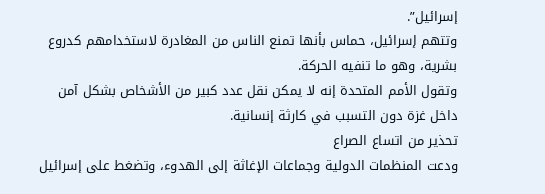إسرائيل”.
وتتهم إسرائيل، حماس بأنها تمنع الناس من المغادرة لاستخدامهم كدروع بشرية، وهو ما تنفيه الحركة.
وتقول الأمم المتحدة إنه لا يمكن نقل عدد كبير من الأشخاص بشكل آمن داخل غزة دون التسبب في كارثة إنسانية.
تحذير من اتساع الصراع
ودعت المنظمات الدولية وجماعات الإغاثة إلى الهدوء، وتضغط على إسرائيل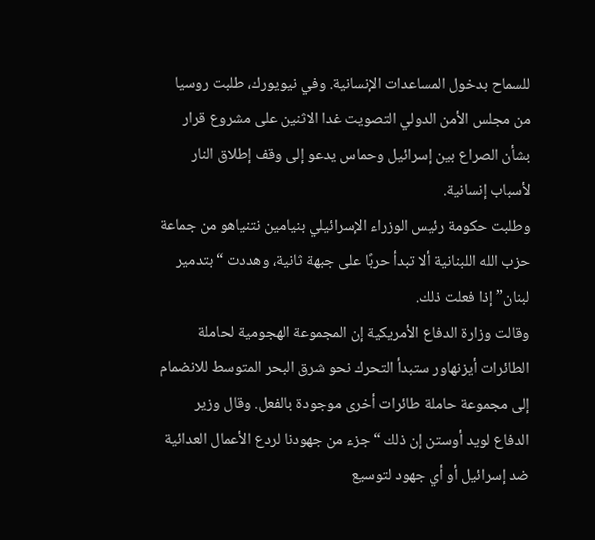للسماح بدخول المساعدات الإنسانية. وفي نيويورك، طلبت روسيا من مجلس الأمن الدولي التصويت غدا الاثنين على مشروع قرار بشأن الصراع بين إسرائيل وحماس يدعو إلى وقف إطلاق النار لأسباب إنسانية.
وطلبت حكومة رئيس الوزراء الإسرائيلي بنيامين نتنياهو من جماعة حزب الله اللبنانية ألا تبدأ حربًا على جبهة ثانية، وهددت “بتدمير لبنان” إذا فعلت ذلك.
وقالت وزارة الدفاع الأمريكية إن المجموعة الهجومية لحاملة الطائرات أيزنهاور ستبدأ التحرك نحو شرق البحر المتوسط للانضمام إلى مجموعة حاملة طائرات أخرى موجودة بالفعل. وقال وزير الدفاع لويد أوستن إن ذلك “جزء من جهودنا لردع الأعمال العدائية ضد إسرائيل أو أي جهود لتوسيع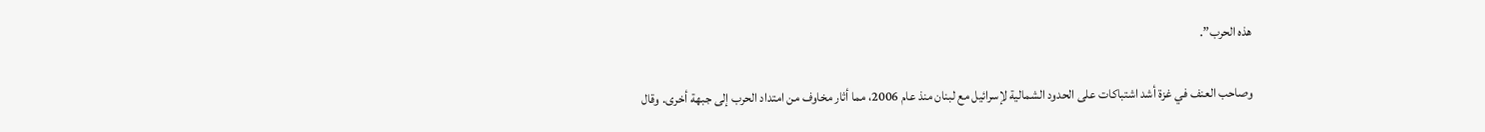هذه الحرب”.

وصاحب العنف في غزة أشد اشتباكات على الحدود الشمالية لإسرائيل مع لبنان منذ عام 2006، مما أثار مخاوف من امتداد الحرب إلى جبهة أخرى. وقال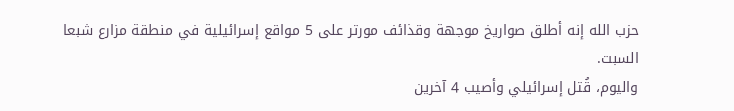حزب الله إنه أطلق صواريخ موجهة وقذائف مورتر على 5 مواقع إسرائيلية في منطقة مزارع شبعا السبت.
واليوم، قُتل إسرائيلي وأصيب 4 آخرين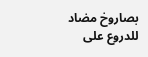بصاروخ مضاد للدروع على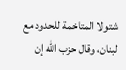شتولا المتاخمة للحدود مع لبنان، وقال حزب الله إن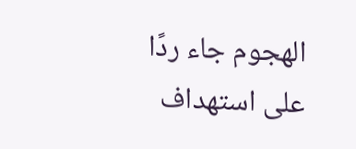الهجوم جاء ردًا على استهداف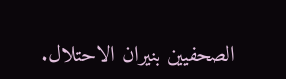الصحفيين بنيران الاحتلال.